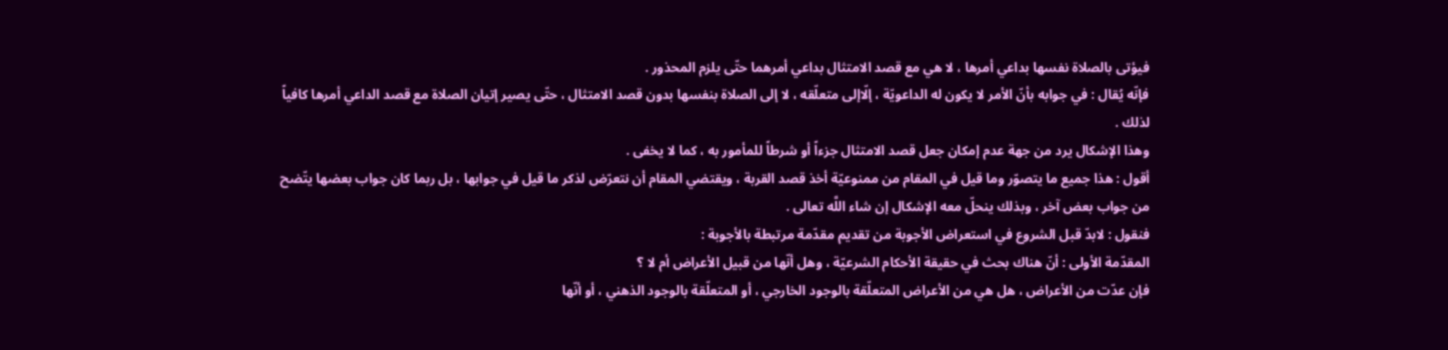فيؤتى بالصلاة نفسها بداعي أمرها ، لا هي مع قصد الامتثال بداعي أمرهما حتّى يلزم المحذور .
فإنّه يُقال : في جوابه بأنّ الأمر لا يكون له الداعويّة ، إلّاإلى متعلّقه ، لا إلى الصلاة بنفسها بدون قصد الامتثال ، حتّى يصير إتيان الصلاة مع قصد الداعي أمرها كافياً لذلك .
وهذا الإشكال يرد من جهة عدم إمكان جعل قصد الامتثال جزءاً أو شرطاً للمأمور به ، كما لا يخفى .
أقول : هذا جميع ما يتصوّر وما قيل في المقام من ممنوعيّة أخذ قصد القربة ، ويقتضي المقام أن نتعرّض لذكر ما قيل في جوابها ، بل ربما كان جواب بعضها يتّضح من جواب بعض آخر ، وبذلك ينحلّ معه الإشكال إن شاء اللَّه تعالى .
فنقول : لابدّ قبل الشروع في استعراض الأجوبة من تقديم مقدّمة مرتبطة بالأجوبة :
المقدّمة الأولى : أنّ هناك بحث في حقيقة الأحكام الشرعيّة ، وهل أنّها من قبيل الأعراض أم لا ؟
فإن عدّت من الأعراض ، هل هي من الأعراض المتعلّقة بالوجود الخارجي ، أو المتعلّقة بالوجود الذهني ، أو أنّها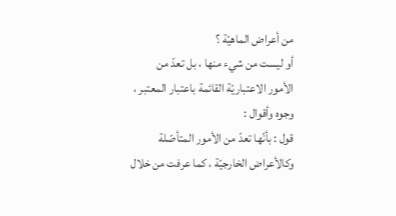من أعراض الماهيّة ؟
أو ليست من شيء منها ، بل تعدّ من الأمور الاعتباريّة القائمة باعتبار المعتبر ، وجوه وأقوال :
قول : بأنّها تعدّ من الأمور المتأصّلة وكالأعراض الخارجيّة ، كما عرفت من خلال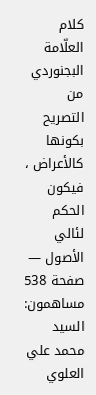كلام العلّامة البجنوردي من التصريح بكونها كالأعراض ، فيكون الحكم
لئالي الأصول — صفحة 538
مساهمون: السيد محمد علي العلوي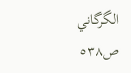الگرگاني
ص٥٣٨